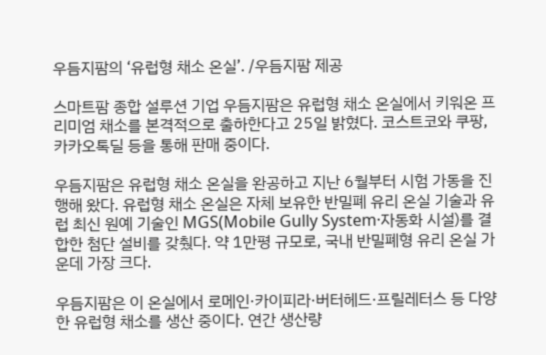우듬지팜의 ‘유럽형 채소 온실’. /우듬지팜 제공

스마트팜 종합 설루션 기업 우듬지팜은 유럽형 채소 온실에서 키워온 프리미엄 채소를 본격적으로 출하한다고 25일 밝혔다. 코스트코와 쿠팡, 카카오톡딜 등을 통해 판매 중이다.

우듬지팜은 유럽형 채소 온실을 완공하고 지난 6월부터 시험 가동을 진행해 왔다. 유럽형 채소 온실은 자체 보유한 반밀폐 유리 온실 기술과 유럽 최신 원예 기술인 MGS(Mobile Gully System·자동화 시설)를 결합한 첨단 설비를 갖췄다. 약 1만평 규모로, 국내 반밀폐형 유리 온실 가운데 가장 크다.

우듬지팜은 이 온실에서 로메인·카이피라·버터헤드·프릴레터스 등 다양한 유럽형 채소를 생산 중이다. 연간 생산량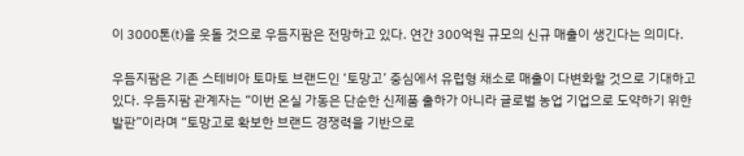이 3000톤(t)을 웃돌 것으로 우듬지팜은 전망하고 있다. 연간 300억원 규모의 신규 매출이 생긴다는 의미다.

우듬지팜은 기존 스테비아 토마토 브랜드인 ‘토망고’ 중심에서 유럽형 채소로 매출이 다변화할 것으로 기대하고 있다. 우듬지팜 관계자는 “이번 온실 가동은 단순한 신제품 출하가 아니라 글로벌 농업 기업으로 도약하기 위한 발판”이라며 “토망고로 확보한 브랜드 경쟁력을 기반으로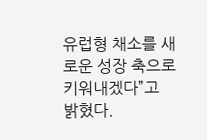유럽형 채소를 새로운 성장 축으로 키워내겠다”고 밝혔다.